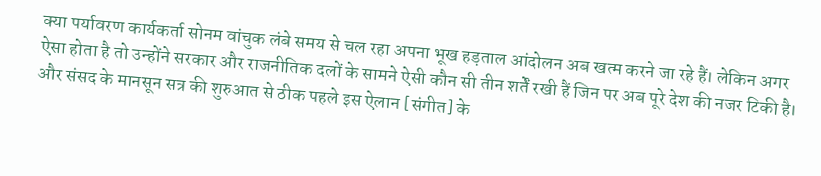क्या पर्यावरण कार्यकर्ता सोनम वांचुक लंबे समय से चल रहा अपना भूख हड़ताल आंदोलन अब खत्म करने जा रहे हैं। लेकिन अगर ऐसा होता है तो उन्होंने सरकार और राजनीतिक दलों के सामने ऐसी कौन सी तीन शर्तें रखी हैं जिन पर अब पूरे देश की नजर टिकी है। और संसद के मानसून सत्र की शुरुआत से ठीक पहले इस ऐलान [संगीत] के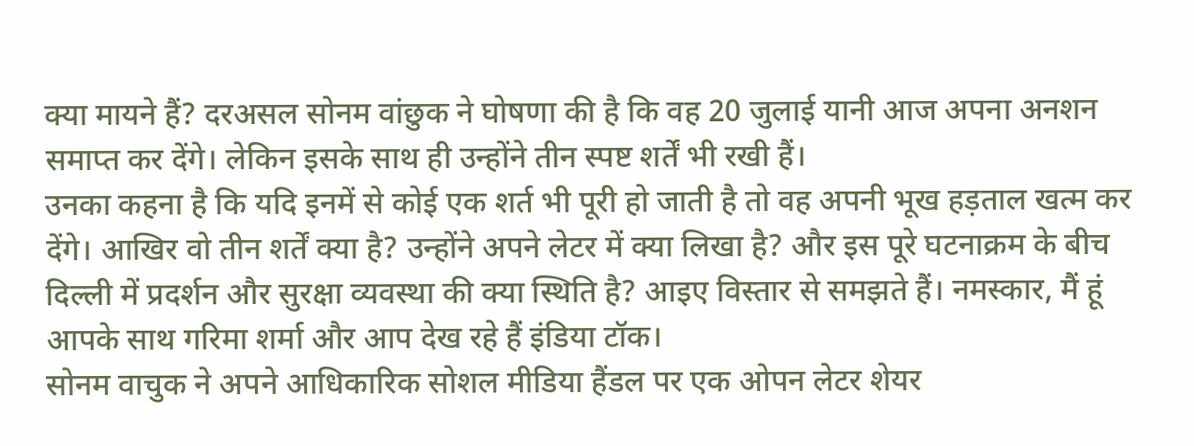क्या मायने हैं? दरअसल सोनम वांछुक ने घोषणा की है कि वह 20 जुलाई यानी आज अपना अनशन समाप्त कर देंगे। लेकिन इसके साथ ही उन्होंने तीन स्पष्ट शर्तें भी रखी हैं।
उनका कहना है कि यदि इनमें से कोई एक शर्त भी पूरी हो जाती है तो वह अपनी भूख हड़ताल खत्म कर देंगे। आखिर वो तीन शर्तें क्या है? उन्होंने अपने लेटर में क्या लिखा है? और इस पूरे घटनाक्रम के बीच दिल्ली में प्रदर्शन और सुरक्षा व्यवस्था की क्या स्थिति है? आइए विस्तार से समझते हैं। नमस्कार, मैं हूं आपके साथ गरिमा शर्मा और आप देख रहे हैं इंडिया टॉक।
सोनम वाचुक ने अपने आधिकारिक सोशल मीडिया हैंडल पर एक ओपन लेटर शेयर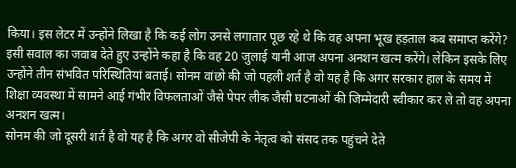किया। इस लेटर में उन्होंने लिखा है कि कई लोग उनसे लगातार पूछ रहे थे कि वह अपना भूख हड़ताल कब समाप्त करेंगे? इसी सवाल का जवाब देते हुए उन्होंने कहा है कि वह 20 जुलाई यानी आज अपना अनशन खत्म करेंगे। लेकिन इसके लिए उन्होंने तीन संभवित परिस्थितियां बताई। सोनम वांछो की जो पहली शर्त है वो यह है कि अगर सरकार हाल के समय में शिक्षा व्यवस्था में सामने आई गंभीर विफलताओं जैसे पेपर लीक जैसी घटनाओं की जिम्मेदारी स्वीकार कर ले तो वह अपना अनशन खत्म।
सोनम की जो दूसरी शर्त है वो यह है कि अगर वो सीजेपी के नेतृत्व को संसद तक पहुंचने देते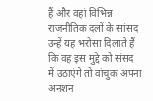हैं और वहां विभिन्न राजनीतिक दलों के सांसद उन्हें यह भरोसा दिलाते हैं कि वह इस मुद्दे को संसद में उठाएंगे तो वांचुक अपना अनशन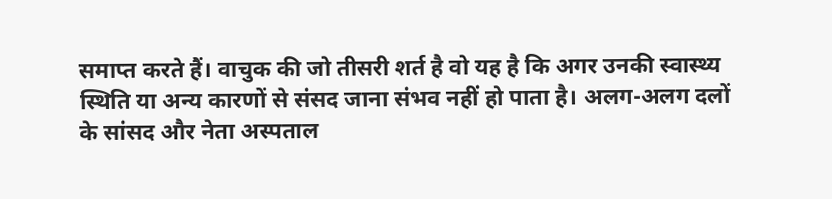समाप्त करते हैं। वाचुक की जो तीसरी शर्त है वो यह है कि अगर उनकी स्वास्थ्य स्थिति या अन्य कारणों से संसद जाना संभव नहीं हो पाता है। अलग-अलग दलों के सांसद और नेता अस्पताल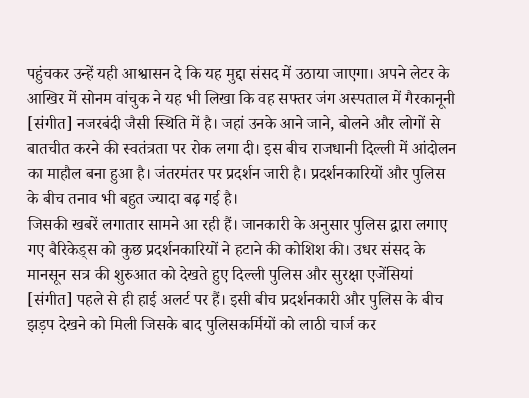पहुंचकर उन्हें यही आश्वासन दे कि यह मुद्दा संसद में उठाया जाएगा। अपने लेटर के आखिर में सोनम वांचुक ने यह भी लिखा कि वह सफ्तर जंग अस्पताल में गैरकानूनी [संगीत] नजरबंदी जैसी स्थिति में है। जहां उनके आने जाने, बोलने और लोगों से बातचीत करने की स्वतंत्रता पर रोक लगा दी। इस बीच राजधानी दिल्ली में आंदोलन का माहौल बना हुआ है। जंतरमंतर पर प्रदर्शन जारी है। प्रदर्शनकारियों और पुलिस के बीच तनाव भी बहुत ज्यादा बढ़ गई है।
जिसकी खबरें लगातार सामने आ रही हैं। जानकारी के अनुसार पुलिस द्वारा लगाए गए बैरिकेड्स को कुछ प्रदर्शनकारियों ने हटाने की कोशिश की। उधर संसद के मानसून सत्र की शुरुआत को देखते हुए दिल्ली पुलिस और सुरक्षा एजेंसियां [संगीत] पहले से ही हाई अलर्ट पर हैं। इसी बीच प्रदर्शनकारी और पुलिस के बीच झड़प देखने को मिली जिसके बाद पुलिसकर्मियों को लाठी चार्ज कर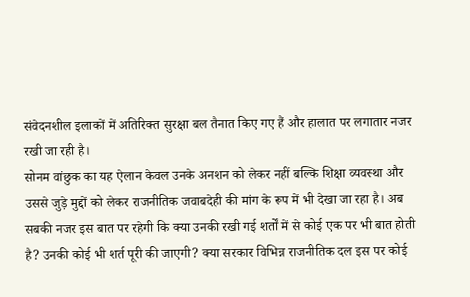संवेदनशील इलाकों में अतिरिक्त सुरक्षा बल तैनात किए गए हैं और हालात पर लगातार नजर रखी जा रही है।
सोनम वांछुक का यह ऐलान केवल उनके अनशन को लेकर नहीं बल्कि शिक्षा व्यवस्था और उससे जुड़े मुद्दों को लेकर राजनीतिक जवाबदेही की मांग के रूप में भी देखा जा रहा है। अब सबकी नजर इस बात पर रहेगी कि क्या उनकी रखी गई शर्तों में से कोई एक पर भी बात होती है? उनकी कोई भी शर्त पूरी की जाएगी? क्या सरकार विभिन्न राजनीतिक दल इस पर कोई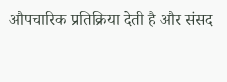औपचारिक प्रतिक्रिया देती है और संसद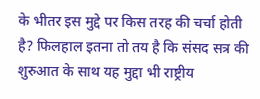के भीतर इस मुद्दे पर किस तरह की चर्चा होती है? फिलहाल इतना तो तय है कि संसद सत्र की शुरुआत के साथ यह मुद्दा भी राष्ट्रीय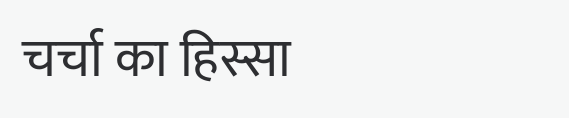चर्चा का हिस्सा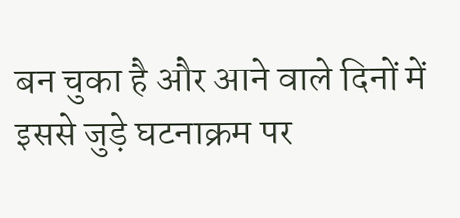बन चुका है और आने वाले दिनों में इससे जुड़े घटनाक्रम पर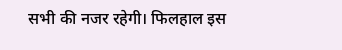सभी की नजर रहेगी। फिलहाल इस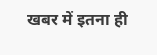खबर में इतना ही